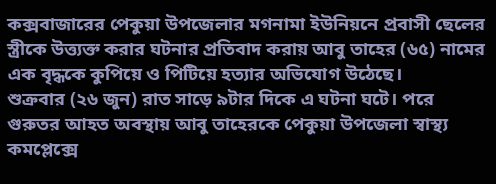কক্সবাজারের পেকুয়া উপজেলার মগনামা ইউনিয়নে প্রবাসী ছেলের স্ত্রীকে উত্ত্যক্ত করার ঘটনার প্রতিবাদ করায় আবু তাহের (৬৫) নামের এক বৃদ্ধকে কুপিয়ে ও পিটিয়ে হত্যার অভিযোগ উঠেছে।
শুক্রবার (২৬ জুন) রাত সাড়ে ৯টার দিকে এ ঘটনা ঘটে। পরে গুরুতর আহত অবস্থায় আবু তাহেরকে পেকুয়া উপজেলা স্বাস্থ্য কমপ্লেক্সে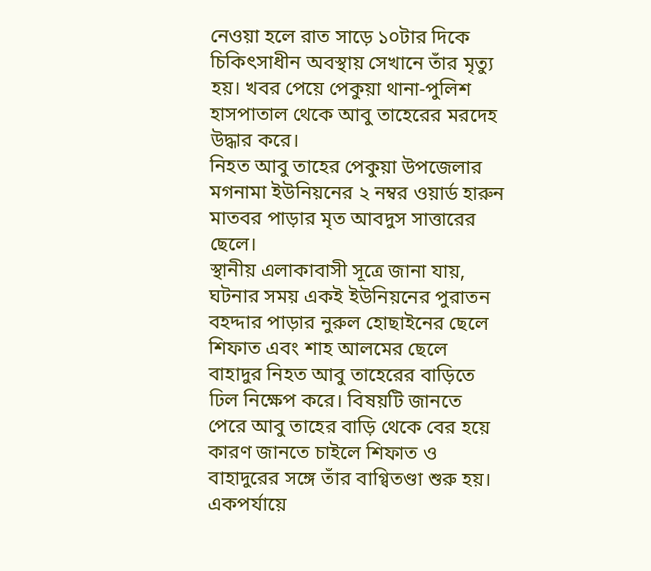নেওয়া হলে রাত সাড়ে ১০টার দিকে চিকিৎসাধীন অবস্থায় সেখানে তাঁর মৃত্যু হয়। খবর পেয়ে পেকুয়া থানা-পুলিশ হাসপাতাল থেকে আবু তাহেরের মরদেহ উদ্ধার করে।
নিহত আবু তাহের পেকুয়া উপজেলার মগনামা ইউনিয়নের ২ নম্বর ওয়ার্ড হারুন মাতবর পাড়ার মৃত আবদুস সাত্তারের ছেলে।
স্থানীয় এলাকাবাসী সূত্রে জানা যায়, ঘটনার সময় একই ইউনিয়নের পুরাতন বহদ্দার পাড়ার নুরুল হোছাইনের ছেলে শিফাত এবং শাহ আলমের ছেলে বাহাদুর নিহত আবু তাহেরের বাড়িতে ঢিল নিক্ষেপ করে। বিষয়টি জানতে পেরে আবু তাহের বাড়ি থেকে বের হয়ে কারণ জানতে চাইলে শিফাত ও বাহাদুরের সঙ্গে তাঁর বাগ্বিতণ্ডা শুরু হয়। একপর্যায়ে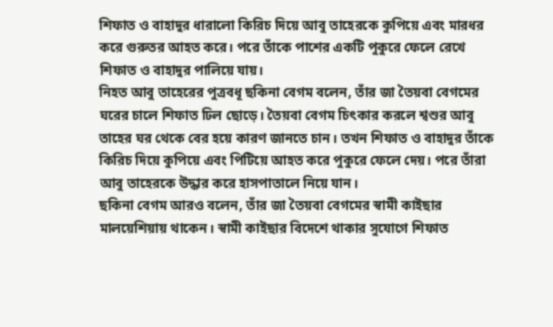শিফাত ও বাহাদুর ধারালো কিরিচ দিয়ে আবু তাহেরকে কুপিয়ে এবং মারধর করে গুরুতর আহত করে। পরে তাঁকে পাশের একটি পুকুরে ফেলে রেখে শিফাত ও বাহাদুর পালিয়ে যায়।
নিহত আবু তাহেরের পুত্রবধূ ছকিনা বেগম বলেন, তাঁর জা তৈয়বা বেগমের ঘরের চালে শিফাত ঢিল ছোড়ে। তৈয়বা বেগম চিৎকার করলে শ্বশুর আবু তাহের ঘর থেকে বের হয়ে কারণ জানতে চান। তখন শিফাত ও বাহাদুর তাঁকে কিরিচ দিয়ে কুপিয়ে এবং পিটিয়ে আহত করে পুকুরে ফেলে দেয়। পরে তাঁরা আবু তাহেরকে উদ্ধার করে হাসপাতালে নিয়ে যান।
ছকিনা বেগম আরও বলেন, তাঁর জা তৈয়বা বেগমের স্বামী কাইছার মালয়েশিয়ায় থাকেন। স্বামী কাইছার বিদেশে থাকার সুযোগে শিফাত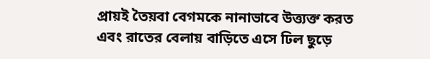প্রায়ই তৈয়বা বেগমকে নানাভাবে উত্ত্যক্ত করত এবং রাতের বেলায় বাড়িতে এসে ঢিল ছুড়ে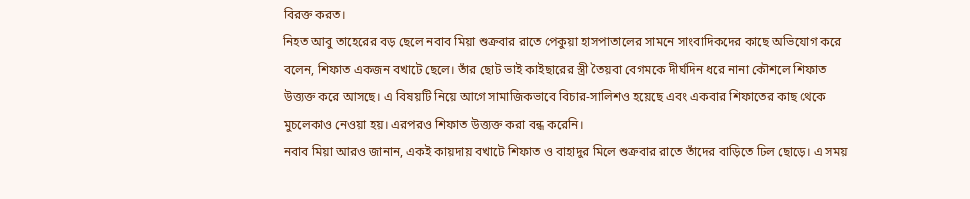বিরক্ত করত।
নিহত আবু তাহেরের বড় ছেলে নবাব মিয়া শুক্রবার রাতে পেকুয়া হাসপাতালের সামনে সাংবাদিকদের কাছে অভিযোগ করে বলেন, শিফাত একজন বখাটে ছেলে। তাঁর ছোট ভাই কাইছারের স্ত্রী তৈয়বা বেগমকে দীর্ঘদিন ধরে নানা কৌশলে শিফাত উত্ত্যক্ত করে আসছে। এ বিষয়টি নিয়ে আগে সামাজিকভাবে বিচার-সালিশও হয়েছে এবং একবার শিফাতের কাছ থেকে মুচলেকাও নেওয়া হয়। এরপরও শিফাত উত্ত্যক্ত করা বন্ধ করেনি।
নবাব মিয়া আরও জানান, একই কায়দায় বখাটে শিফাত ও বাহাদুর মিলে শুক্রবার রাতে তাঁদের বাড়িতে ঢিল ছোড়ে। এ সময়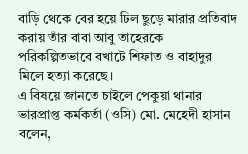বাড়ি থেকে বের হয়ে ঢিল ছুড়ে মারার প্রতিবাদ করায় তাঁর বাবা আবু তাহেরকে পরিকল্পিতভাবে বখাটে শিফাত ও বাহাদুর মিলে হত্যা করেছে।
এ বিষয়ে জানতে চাইলে পেকুয়া থানার ভারপ্রাপ্ত কর্মকর্তা (ওসি) মো. মেহেদী হাসান বলেন,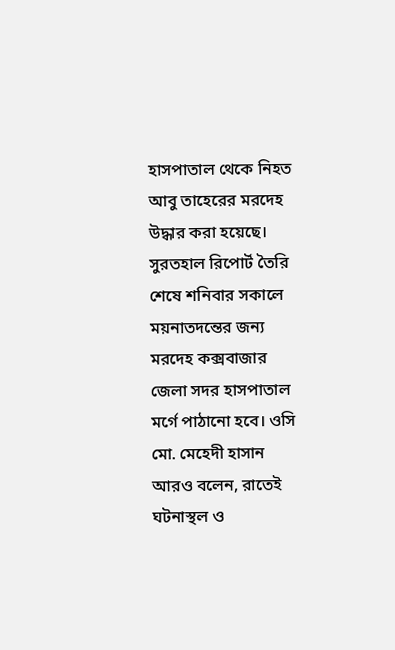হাসপাতাল থেকে নিহত আবু তাহেরের মরদেহ উদ্ধার করা হয়েছে। সুরতহাল রিপোর্ট তৈরি শেষে শনিবার সকালে ময়নাতদন্তের জন্য মরদেহ কক্সবাজার জেলা সদর হাসপাতাল মর্গে পাঠানো হবে। ওসি মো. মেহেদী হাসান আরও বলেন, রাতেই ঘটনাস্থল ও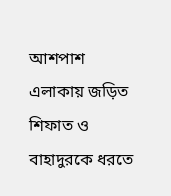আশপাশ এলাকায় জড়িত শিফাত ও বাহাদুরকে ধরতে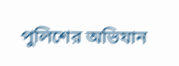পুলিশের অভিযান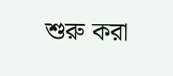শুরু করা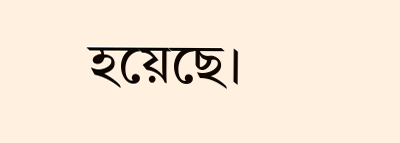হয়েছে।